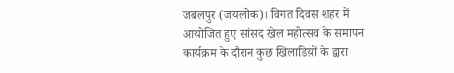जबलपुर (जयलोक)। विगत दिवस शहर में आयोजित हुए सांसद खेल महोत्सव के समापन कार्यक्रम के दौरान कुछ खिलाडिय़ों के द्वारा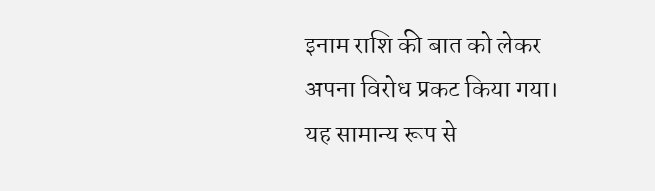इनाम राशि की बात को लेकर अपना विरोध प्रकट किया गया। यह सामान्य रूप से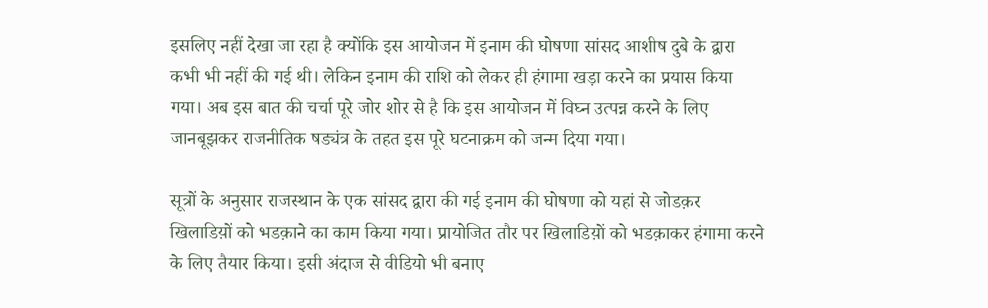इसलिए नहीं देखा जा रहा है क्योंकि इस आयोजन में इनाम की घोषणा सांसद आशीष दुबे के द्वारा कभी भी नहीं की गई थी। लेकिन इनाम की राशि को लेकर ही हंगामा खड़ा करने का प्रयास किया गया। अब इस बात की चर्चा पूरे जोर शोर से है कि इस आयोजन में विघ्न उत्पन्न करने के लिए जानबूझकर राजनीतिक षड्यंत्र के तहत इस पूरे घटनाक्रम को जन्म दिया गया।

सूत्रों के अनुसार राजस्थान के एक सांसद द्वारा की गई इनाम की घोषणा को यहां से जोडक़र खिलाडिय़ों को भडक़ाने का काम किया गया। प्रायोजित तौर पर खिलाडिय़ों को भडक़ाकर हंगामा करने के लिए तैयार किया। इसी अंदाज से वीडियो भी बनाए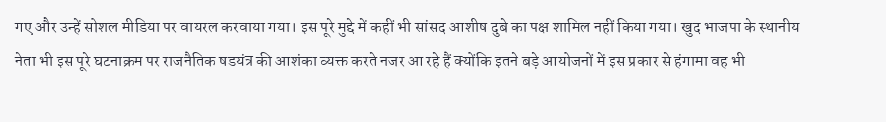गए और उन्हें सोशल मीडिया पर वायरल करवाया गया। इस पूरे मुद्दे में कहीं भी सांसद आशीष दुबे का पक्ष शामिल नहीं किया गया। खुद भाजपा के स्थानीय नेता भी इस पूरे घटनाक्रम पर राजनैतिक षडयंत्र की आशंका व्यक्त करते नजर आ रहे हैं क्योंकि इतने बड़े आयोजनों में इस प्रकार से हंगामा वह भी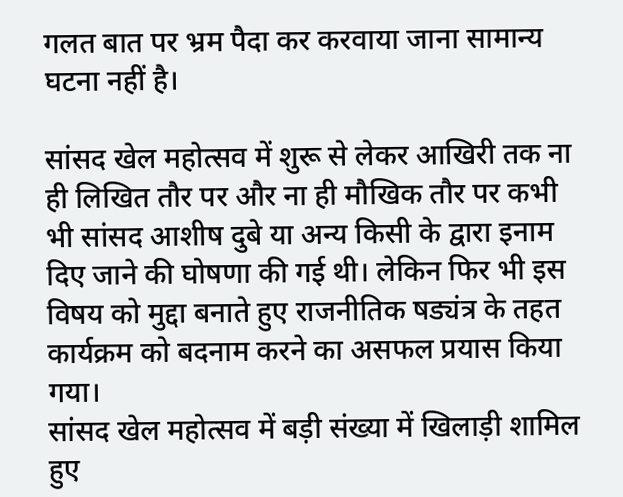गलत बात पर भ्रम पैदा कर करवाया जाना सामान्य घटना नहीं है।

सांसद खेल महोत्सव में शुरू से लेकर आखिरी तक ना ही लिखित तौर पर और ना ही मौखिक तौर पर कभी भी सांसद आशीष दुबे या अन्य किसी के द्वारा इनाम दिए जाने की घोषणा की गई थी। लेकिन फिर भी इस विषय को मुद्दा बनाते हुए राजनीतिक षड्यंत्र के तहत कार्यक्रम को बदनाम करने का असफल प्रयास किया गया।
सांसद खेल महोत्सव में बड़ी संख्या में खिलाड़ी शामिल हुए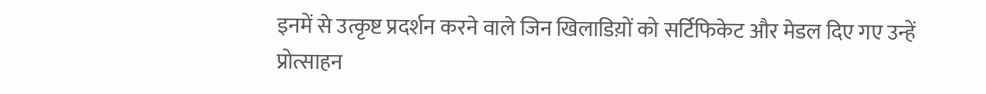इनमें से उत्कृष्ट प्रदर्शन करने वाले जिन खिलाडिय़ों को सर्टिफिकेट और मेडल दिए गए उन्हें प्रोत्साहन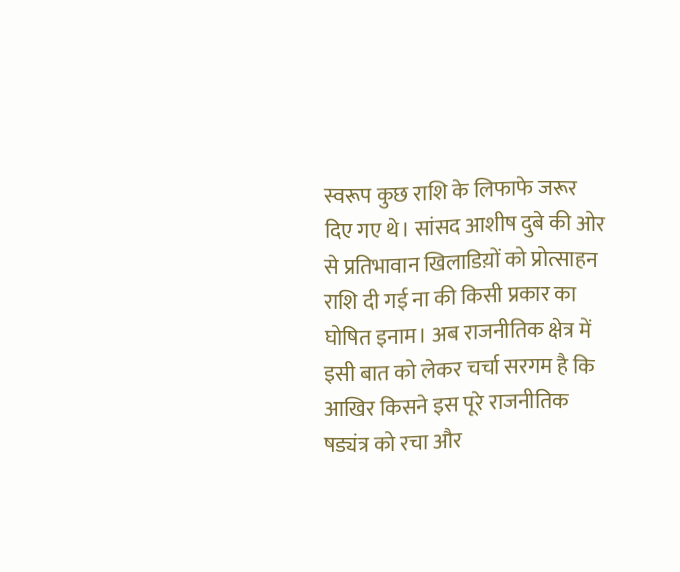स्वरूप कुछ राशि के लिफाफे जरूर दिए गए थे। सांसद आशीष दुबे की ओर से प्रतिभावान खिलाडिय़ों को प्रोत्साहन राशि दी गई ना की किसी प्रकार का घोषित इनाम। अब राजनीतिक क्षेत्र में इसी बात को लेकर चर्चा सरगम है कि आखिर किसने इस पूरे राजनीतिक षड्यंत्र को रचा और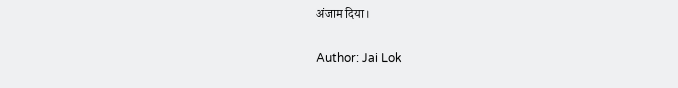अंजाम दिया।

Author: Jai Lok